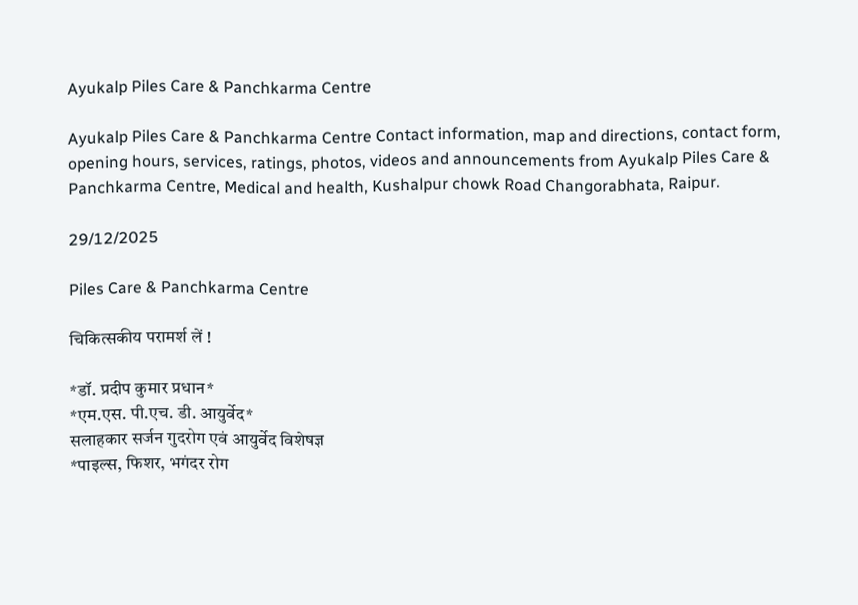Ayukalp Piles Care & Panchkarma Centre

Ayukalp Piles Care & Panchkarma Centre Contact information, map and directions, contact form, opening hours, services, ratings, photos, videos and announcements from Ayukalp Piles Care & Panchkarma Centre, Medical and health, Kushalpur chowk Road Changorabhata, Raipur.

29/12/2025

Piles Care & Panchkarma Centre

चिकित्सकीय परामर्श लें !

*डॉ. प्रदीप कुमार प्रधान*
*एम.एस. पी.एच. डी. आयुर्वेद*
सलाहकार सर्जन गुदरोग एवं आयुर्वेद विशेषज्ञ
*पाइल्स, फिशर, भगंदर रोग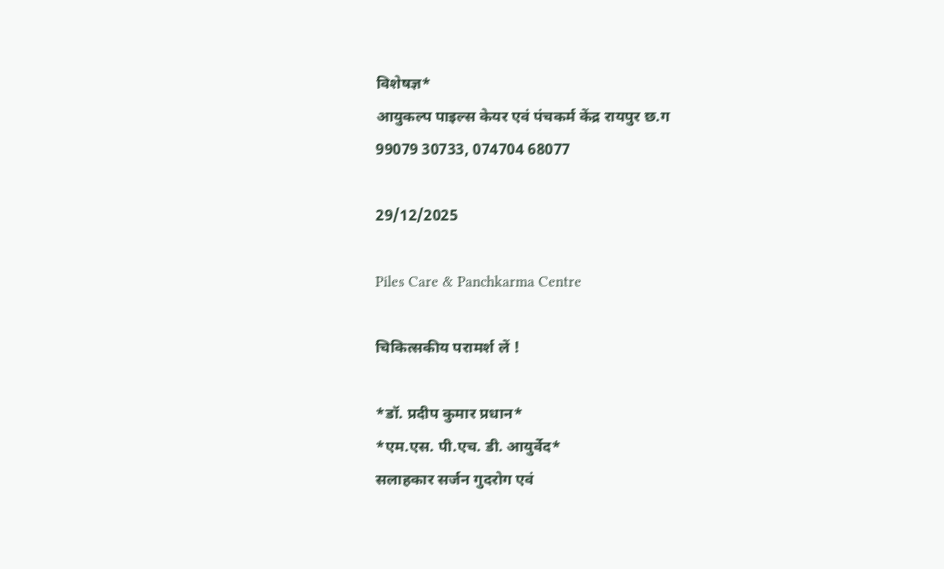विशेषज्ञ*
आयुकल्प पाइल्स केयर एवं पंचकर्म केंद्र रायपुर छ.ग
99079 30733, 074704 68077

29/12/2025

Piles Care & Panchkarma Centre

चिकित्सकीय परामर्श लें !

*डॉ. प्रदीप कुमार प्रधान*
*एम.एस. पी.एच. डी. आयुर्वेद*
सलाहकार सर्जन गुदरोग एवं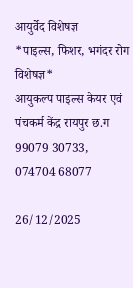आयुर्वेद विशेषज्ञ
*पाइल्स, फिशर, भगंदर रोग विशेषज्ञ*
आयुकल्प पाइल्स केयर एवं पंचकर्म केंद्र रायपुर छ.ग
99079 30733, 074704 68077

26/12/2025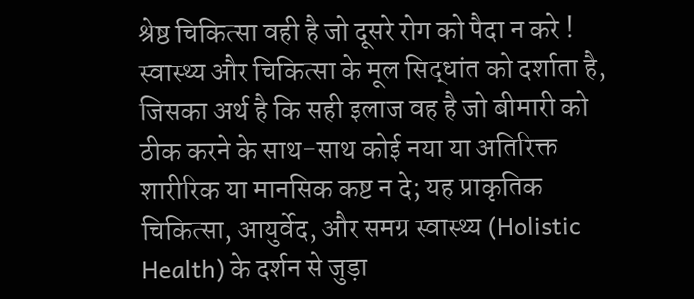श्रेष्ठ चिकित्सा वही है जो दूसरे रोग को पैदा न करे !
स्वास्थ्य और चिकित्सा के मूल सिद्धांत को दर्शाता है, जिसका अर्थ है कि सही इलाज वह है जो बीमारी को ठीक करने के साथ-साथ कोई नया या अतिरिक्त शारीरिक या मानसिक कष्ट न दे; यह प्राकृतिक चिकित्सा, आयुर्वेद, और समग्र स्वास्थ्य (Holistic Health) के दर्शन से जुड़ा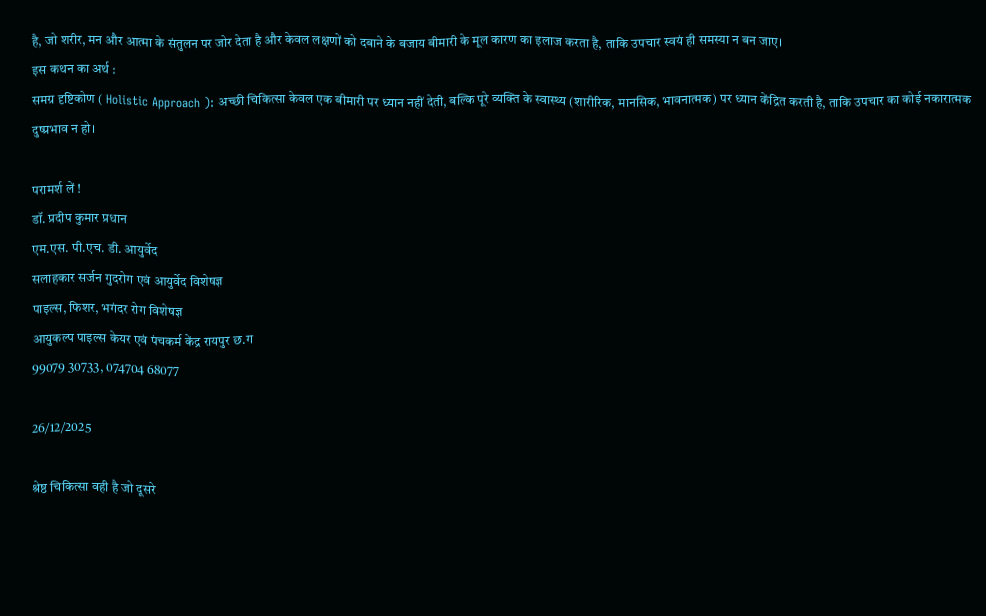है, जो शरीर, मन और आत्मा के संतुलन पर जोर देता है और केवल लक्षणों को दबाने के बजाय बीमारी के मूल कारण का इलाज करता है, ताकि उपचार स्वयं ही समस्या न बन जाए।
इस कथन का अर्थ :
समग्र दृष्टिकोण ( Holistic Approach ): अच्छी चिकित्सा केवल एक बीमारी पर ध्यान नहीं देती, बल्कि पूरे व्यक्ति के स्वास्थ्य (शारीरिक, मानसिक, भावनात्मक) पर ध्यान केंद्रित करती है, ताकि उपचार का कोई नकारात्मक दुष्प्रभाव न हो।

परामर्श लें !
डॉ. प्रदीप कुमार प्रधान
एम.एस. पी.एच. डी. आयुर्वेद
सलाहकार सर्जन गुदरोग एवं आयुर्वेद विशेषज्ञ
पाइल्स, फिशर, भगंदर रोग विशेषज्ञ
आयुकल्प पाइल्स केयर एवं पंचकर्म केंद्र रायपुर छ.ग
99079 30733, 074704 68077

26/12/2025

श्रेष्ठ चिकित्सा वही है जो दूसरे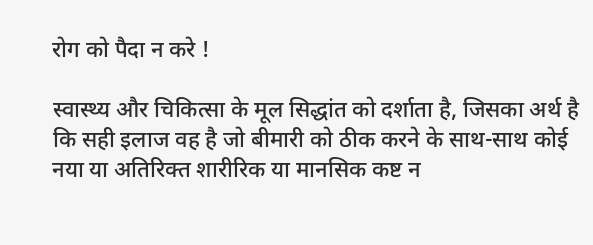रोग को पैदा न करे !

स्वास्थ्य और चिकित्सा के मूल सिद्धांत को दर्शाता है, जिसका अर्थ है कि सही इलाज वह है जो बीमारी को ठीक करने के साथ-साथ कोई नया या अतिरिक्त शारीरिक या मानसिक कष्ट न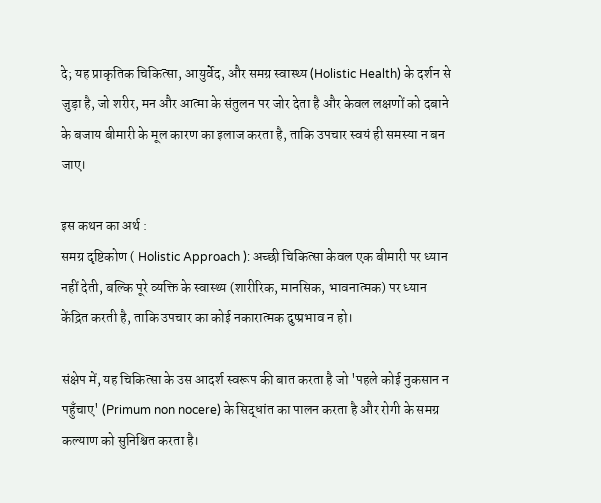दे; यह प्राकृतिक चिकित्सा, आयुर्वेद, और समग्र स्वास्थ्य (Holistic Health) के दर्शन से जुड़ा है, जो शरीर, मन और आत्मा के संतुलन पर जोर देता है और केवल लक्षणों को दबाने के बजाय बीमारी के मूल कारण का इलाज करता है, ताकि उपचार स्वयं ही समस्या न बन जाए।

इस कथन का अर्थ :
समग्र दृष्टिकोण ( Holistic Approach ): अच्छी चिकित्सा केवल एक बीमारी पर ध्यान नहीं देती, बल्कि पूरे व्यक्ति के स्वास्थ्य (शारीरिक, मानसिक, भावनात्मक) पर ध्यान केंद्रित करती है, ताकि उपचार का कोई नकारात्मक दुष्प्रभाव न हो।

संक्षेप में, यह चिकित्सा के उस आदर्श स्वरूप की बात करता है जो 'पहले कोई नुकसान न पहुँचाए' (Primum non nocere) के सिद्धांत का पालन करता है और रोगी के समग्र कल्याण को सुनिश्चित करता है।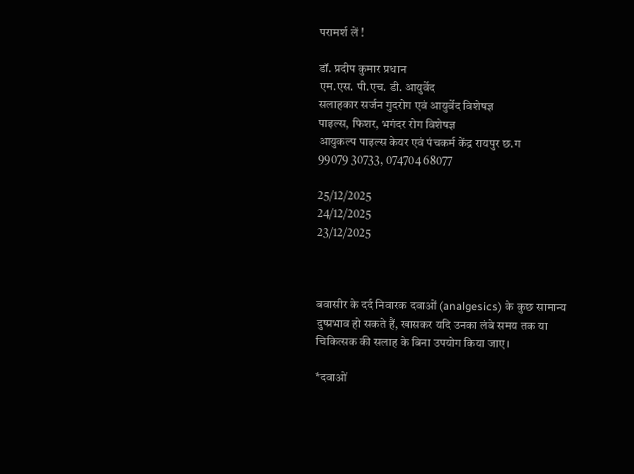परामर्श लें !

डॉ. प्रदीप कुमार प्रधान
एम.एस. पी.एच. डी. आयुर्वेद
सलाहकार सर्जन गुदरोग एवं आयुर्वेद विशेषज्ञ
पाइल्स, फिशर, भगंदर रोग विशेषज्ञ
आयुकल्प पाइल्स केयर एवं पंचकर्म केंद्र रायपुर छ.ग
99079 30733, 074704 68077

25/12/2025
24/12/2025
23/12/2025



बवासीर के दर्द निवारक दवाओं (analgesics) के कुछ सामान्य दुष्प्रभाव हो सकते हैं, खासकर यदि उनका लंबे समय तक या चिकित्सक की सलाह के बिना उपयोग किया जाए।

*दवाओं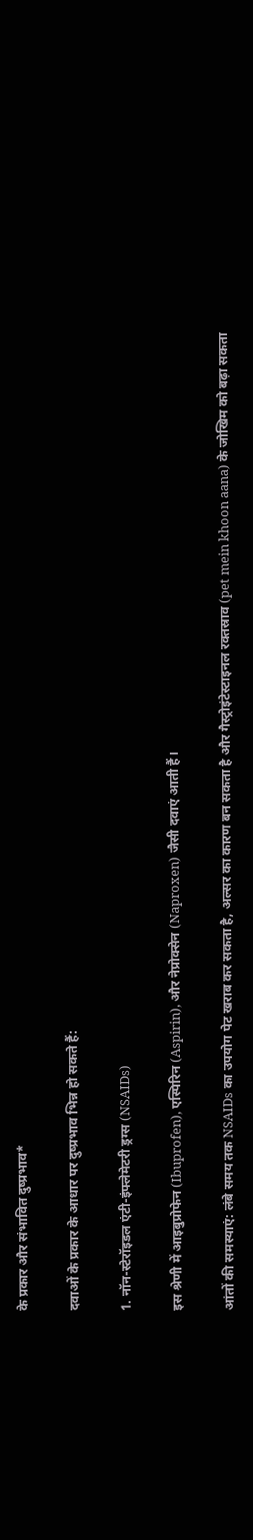के प्रकार और संभावित दुष्प्रभाव*

दवाओं के प्रकार के आधार पर दुष्प्रभाव भिन्न हो सकते हैं:

1. नॉन-स्टेरॉइडल एंटी-इंफ्लेमेटरी ड्रग्स (NSAIDs)

इस श्रेणी में आइबुप्रोफेन (Ibuprofen), एस्पिरिन (Aspirin), और नेप्रोक्सेन (Naproxen) जैसी दवाएं आती हैं।

आंतों की समस्याएं: लंबे समय तक NSAIDs का उपयोग पेट खराब कर सकता है, अल्सर का कारण बन सकता है और गैस्ट्रोइंटेस्टाइनल रक्तस्राव (pet mein khoon aana) के जोखिम को बढ़ा सकता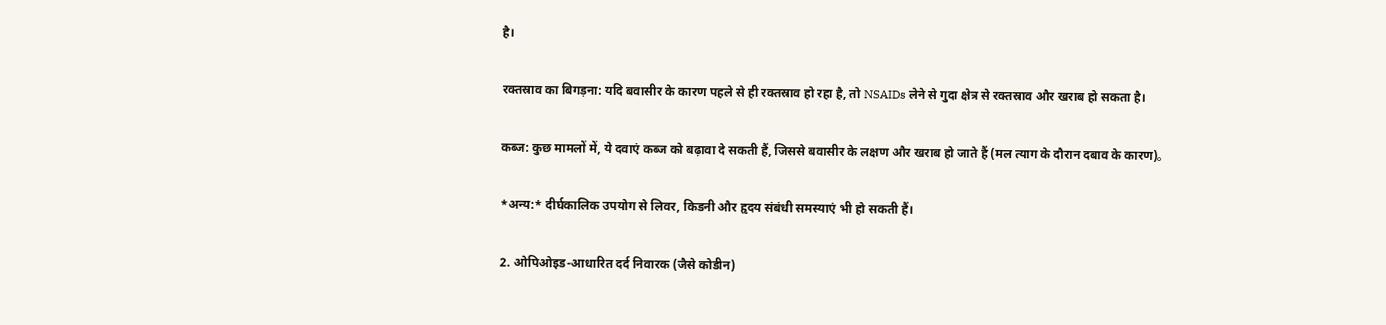है।

रक्तस्राव का बिगड़ना: यदि बवासीर के कारण पहले से ही रक्तस्राव हो रहा है, तो NSAIDs लेने से गुदा क्षेत्र से रक्तस्राव और खराब हो सकता है।

कब्ज: कुछ मामलों में, ये दवाएं कब्ज को बढ़ावा दे सकती हैं, जिससे बवासीर के लक्षण और खराब हो जाते हैं (मल त्याग के दौरान दबाव के कारण)。

*अन्य:* दीर्घकालिक उपयोग से लिवर, किडनी और हृदय संबंधी समस्याएं भी हो सकती हैं।

2. ओपिओइड-आधारित दर्द निवारक (जैसे कोडीन)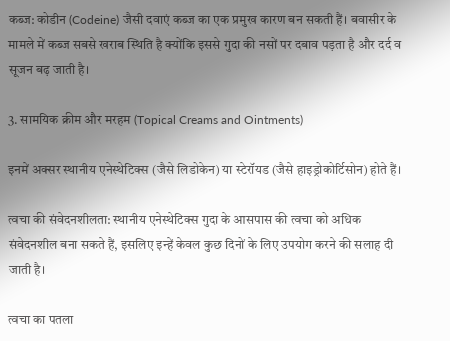कब्ज: कोडीन (Codeine) जैसी दवाएं कब्ज का एक प्रमुख कारण बन सकती हैं। बवासीर के मामले में कब्ज सबसे खराब स्थिति है क्योंकि इससे गुदा की नसों पर दबाव पड़ता है और दर्द व सूजन बढ़ जाती है।

3. सामयिक क्रीम और मरहम (Topical Creams and Ointments)

इनमें अक्सर स्थानीय एनेस्थेटिक्स (जैसे लिडोकेन) या स्टेरॉयड (जैसे हाइड्रोकोर्टिसोन) होते हैं।

त्वचा की संवेदनशीलता: स्थानीय एनेस्थेटिक्स गुदा के आसपास की त्वचा को अधिक संवेदनशील बना सकते हैं, इसलिए इन्हें केवल कुछ दिनों के लिए उपयोग करने की सलाह दी जाती है।

त्वचा का पतला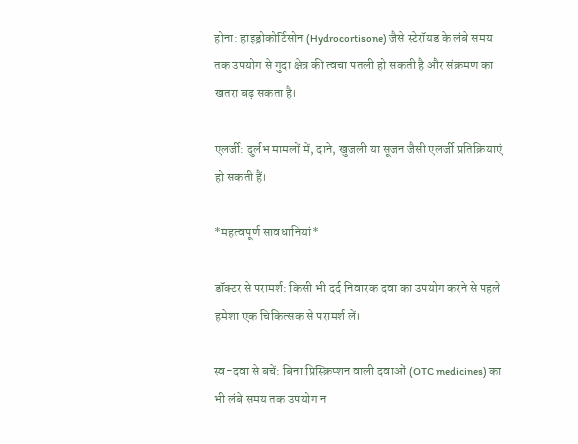होना: हाइड्रोकोर्टिसोन (Hydrocortisone) जैसे स्टेरॉयड के लंबे समय तक उपयोग से गुदा क्षेत्र की त्वचा पतली हो सकती है और संक्रमण का खतरा बढ़ सकता है।

एलर्जी: दुर्लभ मामलों में, दाने, खुजली या सूजन जैसी एलर्जी प्रतिक्रियाएं हो सकती हैं।

*महत्वपूर्ण सावधानियां*

डॉक्टर से परामर्श: किसी भी दर्द निवारक दवा का उपयोग करने से पहले हमेशा एक चिकित्सक से परामर्श लें।

स्व-दवा से बचें: बिना प्रिस्क्रिप्शन वाली दवाओं (OTC medicines) का भी लंबे समय तक उपयोग न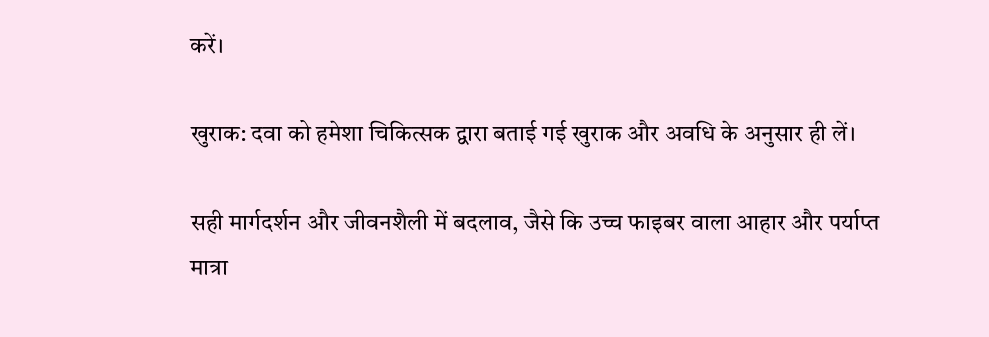करें।

खुराक: दवा को हमेशा चिकित्सक द्वारा बताई गई खुराक और अवधि के अनुसार ही लें।

सही मार्गदर्शन और जीवनशैली में बदलाव, जैसे कि उच्च फाइबर वाला आहार और पर्याप्त मात्रा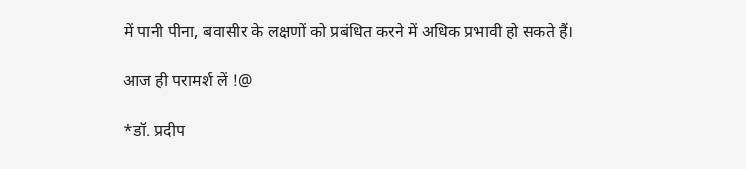में पानी पीना, बवासीर के लक्षणों को प्रबंधित करने में अधिक प्रभावी हो सकते हैं।

आज ही परामर्श लें !@

*डॉ. प्रदीप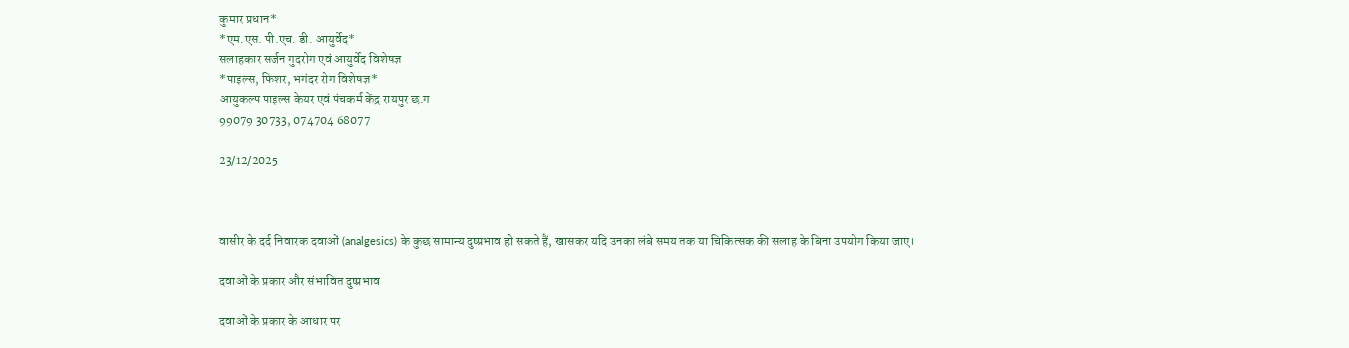कुमार प्रधान*
*एम.एस. पी.एच. डी. आयुर्वेद*
सलाहकार सर्जन गुदरोग एवं आयुर्वेद विशेषज्ञ
*पाइल्स, फिशर, भगंदर रोग विशेषज्ञ*
आयुकल्प पाइल्स केयर एवं पंचकर्म केंद्र रायपुर छ.ग
99079 30733, 074704 68077

23/12/2025



वासीर के दर्द निवारक दवाओं (analgesics) के कुछ सामान्य दुष्प्रभाव हो सकते हैं, खासकर यदि उनका लंबे समय तक या चिकित्सक की सलाह के बिना उपयोग किया जाए।

दवाओं के प्रकार और संभावित दुष्प्रभाव

दवाओं के प्रकार के आधार पर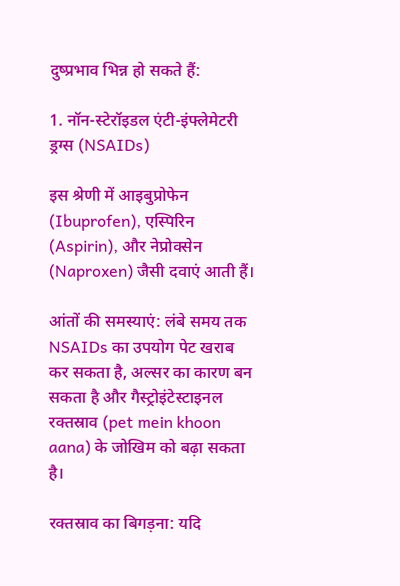दुष्प्रभाव भिन्न हो सकते हैं:

1. नॉन-स्टेरॉइडल एंटी-इंफ्लेमेटरी ड्रग्स (NSAIDs)

इस श्रेणी में आइबुप्रोफेन (Ibuprofen), एस्पिरिन (Aspirin), और नेप्रोक्सेन (Naproxen) जैसी दवाएं आती हैं।

आंतों की समस्याएं: लंबे समय तक NSAIDs का उपयोग पेट खराब कर सकता है, अल्सर का कारण बन सकता है और गैस्ट्रोइंटेस्टाइनल रक्तस्राव (pet mein khoon aana) के जोखिम को बढ़ा सकता है।

रक्तस्राव का बिगड़ना: यदि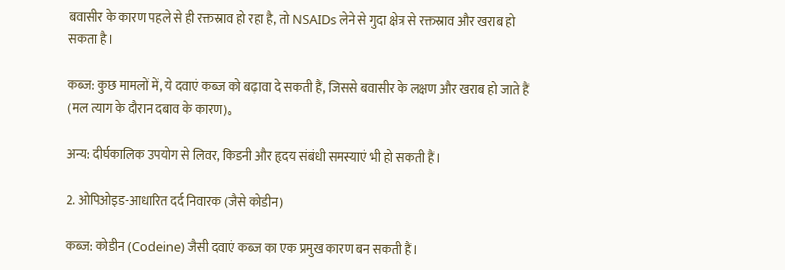बवासीर के कारण पहले से ही रक्तस्राव हो रहा है, तो NSAIDs लेने से गुदा क्षेत्र से रक्तस्राव और खराब हो सकता है।

कब्ज: कुछ मामलों में, ये दवाएं कब्ज को बढ़ावा दे सकती हैं, जिससे बवासीर के लक्षण और खराब हो जाते हैं (मल त्याग के दौरान दबाव के कारण)。

अन्य: दीर्घकालिक उपयोग से लिवर, किडनी और हृदय संबंधी समस्याएं भी हो सकती हैं।

2. ओपिओइड-आधारित दर्द निवारक (जैसे कोडीन)

कब्ज: कोडीन (Codeine) जैसी दवाएं कब्ज का एक प्रमुख कारण बन सकती हैं।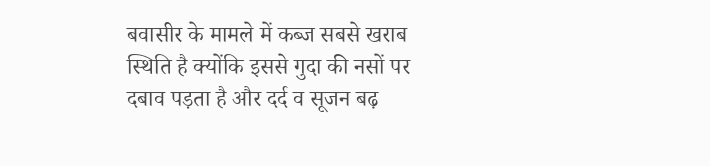बवासीर के मामले में कब्ज सबसे खराब स्थिति है क्योंकि इससे गुदा की नसों पर दबाव पड़ता है और दर्द व सूजन बढ़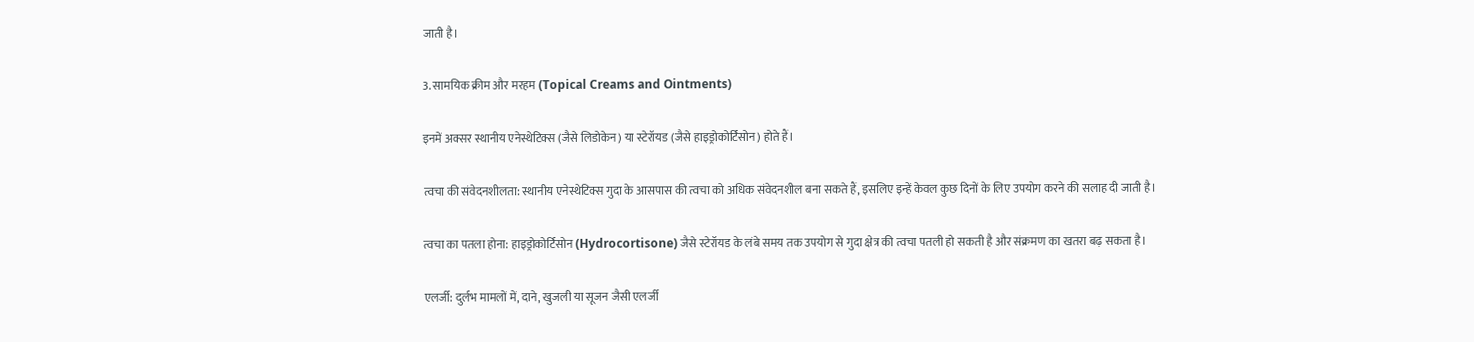जाती है।

3. सामयिक क्रीम और मरहम (Topical Creams and Ointments)

इनमें अक्सर स्थानीय एनेस्थेटिक्स (जैसे लिडोकेन) या स्टेरॉयड (जैसे हाइड्रोकोर्टिसोन) होते हैं।

त्वचा की संवेदनशीलता: स्थानीय एनेस्थेटिक्स गुदा के आसपास की त्वचा को अधिक संवेदनशील बना सकते हैं, इसलिए इन्हें केवल कुछ दिनों के लिए उपयोग करने की सलाह दी जाती है।

त्वचा का पतला होना: हाइड्रोकोर्टिसोन (Hydrocortisone) जैसे स्टेरॉयड के लंबे समय तक उपयोग से गुदा क्षेत्र की त्वचा पतली हो सकती है और संक्रमण का खतरा बढ़ सकता है।

एलर्जी: दुर्लभ मामलों में, दाने, खुजली या सूजन जैसी एलर्जी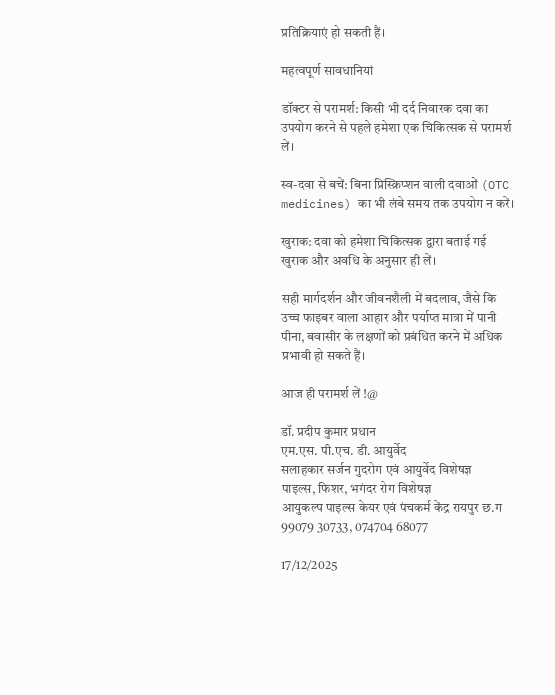प्रतिक्रियाएं हो सकती हैं।

महत्वपूर्ण सावधानियां

डॉक्टर से परामर्श: किसी भी दर्द निवारक दवा का उपयोग करने से पहले हमेशा एक चिकित्सक से परामर्श लें।

स्व-दवा से बचें: बिना प्रिस्क्रिप्शन वाली दवाओं (OTC medicines) का भी लंबे समय तक उपयोग न करें।

खुराक: दवा को हमेशा चिकित्सक द्वारा बताई गई खुराक और अवधि के अनुसार ही लें।

सही मार्गदर्शन और जीवनशैली में बदलाव, जैसे कि उच्च फाइबर वाला आहार और पर्याप्त मात्रा में पानी पीना, बवासीर के लक्षणों को प्रबंधित करने में अधिक प्रभावी हो सकते हैं।

आज ही परामर्श लें !@

डॉ. प्रदीप कुमार प्रधान
एम.एस. पी.एच. डी. आयुर्वेद
सलाहकार सर्जन गुदरोग एवं आयुर्वेद विशेषज्ञ
पाइल्स, फिशर, भगंदर रोग विशेषज्ञ
आयुकल्प पाइल्स केयर एवं पंचकर्म केंद्र रायपुर छ.ग
99079 30733, 074704 68077

17/12/2025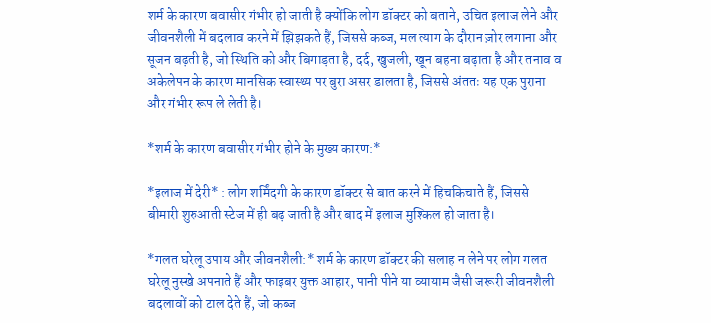शर्म के कारण बवासीर गंभीर हो जाती है क्योंकि लोग डॉक्टर को बताने, उचित इलाज लेने और जीवनशैली में बदलाव करने में झिझकते हैं, जिससे कब्ज, मल त्याग के दौरान ज़ोर लगाना और सूजन बढ़ती है, जो स्थिति को और बिगाड़ता है, दर्द, खुजली, खून बहना बढ़ाता है और तनाव व अकेलेपन के कारण मानसिक स्वास्थ्य पर बुरा असर डालता है, जिससे अंततः यह एक पुराना और गंभीर रूप ले लेती है।

*शर्म के कारण बवासीर गंभीर होने के मुख्य कारण:*

*इलाज में देरी* : लोग शर्मिंदगी के कारण डॉक्टर से बात करने में हिचकिचाते हैं, जिससे बीमारी शुरुआती स्टेज में ही बढ़ जाती है और बाद में इलाज मुश्किल हो जाता है।

*गलत घरेलू उपाय और जीवनशैली:* शर्म के कारण डॉक्टर की सलाह न लेने पर लोग गलत घरेलू नुस्खे अपनाते हैं और फाइबर युक्त आहार, पानी पीने या व्यायाम जैसी जरूरी जीवनशैली बदलावों को टाल देते हैं, जो कब्ज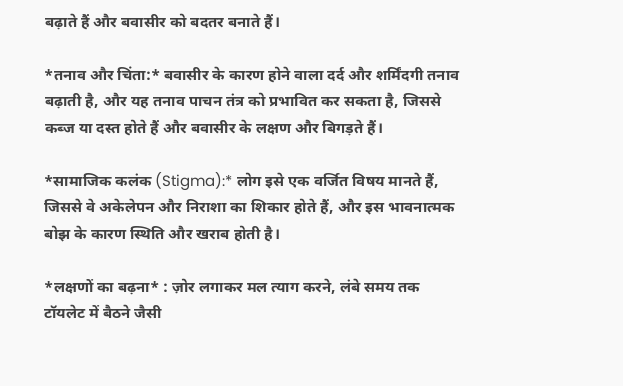बढ़ाते हैं और बवासीर को बदतर बनाते हैं।

*तनाव और चिंता:* बवासीर के कारण होने वाला दर्द और शर्मिंदगी तनाव बढ़ाती है, और यह तनाव पाचन तंत्र को प्रभावित कर सकता है, जिससे कब्ज या दस्त होते हैं और बवासीर के लक्षण और बिगड़ते हैं।

*सामाजिक कलंक (Stigma):* लोग इसे एक वर्जित विषय मानते हैं, जिससे वे अकेलेपन और निराशा का शिकार होते हैं, और इस भावनात्मक बोझ के कारण स्थिति और खराब होती है।

*लक्षणों का बढ़ना* : ज़ोर लगाकर मल त्याग करने, लंबे समय तक टॉयलेट में बैठने जैसी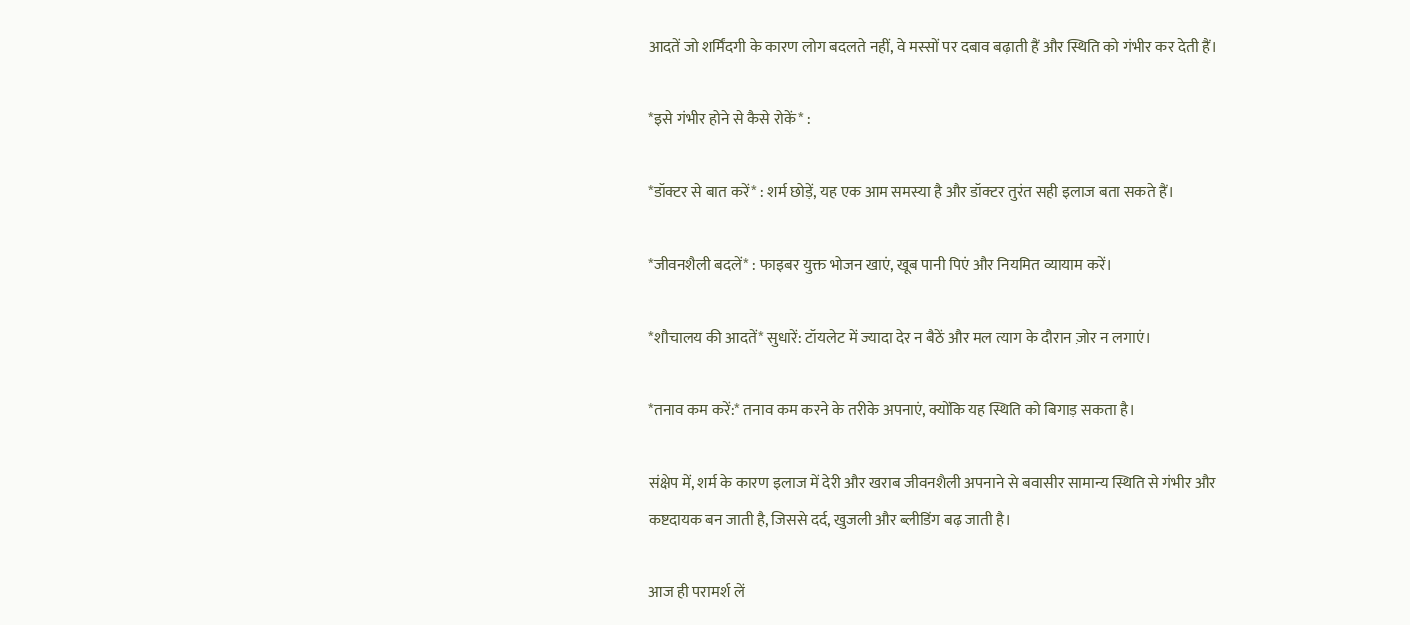आदतें जो शर्मिंदगी के कारण लोग बदलते नहीं, वे मस्सों पर दबाव बढ़ाती हैं और स्थिति को गंभीर कर देती हैं।

*इसे गंभीर होने से कैसे रोकें* :

*डॉक्टर से बात करें* : शर्म छोड़ें, यह एक आम समस्या है और डॉक्टर तुरंत सही इलाज बता सकते हैं।

*जीवनशैली बदलें* : फाइबर युक्त भोजन खाएं, खूब पानी पिएं और नियमित व्यायाम करें।

*शौचालय की आदतें* सुधारें: टॉयलेट में ज्यादा देर न बैठें और मल त्याग के दौरान ज़ोर न लगाएं।

*तनाव कम करें:* तनाव कम करने के तरीके अपनाएं, क्योंकि यह स्थिति को बिगाड़ सकता है।

संक्षेप में, शर्म के कारण इलाज में देरी और खराब जीवनशैली अपनाने से बवासीर सामान्य स्थिति से गंभीर और कष्टदायक बन जाती है, जिससे दर्द, खुजली और ब्लीडिंग बढ़ जाती है।

आज ही परामर्श लें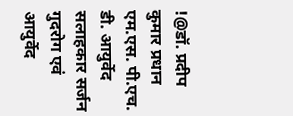!@डॉ. प्रदीप कुमार प्रधान
एम.एस. पी.एच. डी. आयुर्वेद
सलाहकार सर्जन गुदरोग एवं आयुर्वेद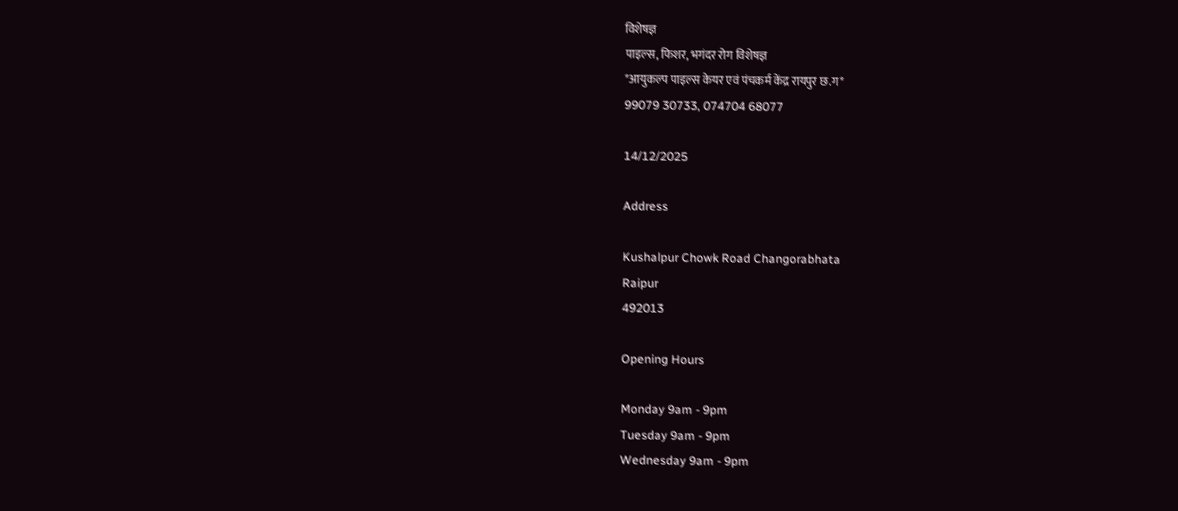विशेषज्ञ
पाइल्स, फिशर, भगंदर रोग विशेषज्ञ
*आयुकल्प पाइल्स केयर एवं पंचकर्म केंद्र रायपुर छ.ग*
99079 30733, 074704 68077

14/12/2025

Address

Kushalpur Chowk Road Changorabhata
Raipur
492013

Opening Hours

Monday 9am - 9pm
Tuesday 9am - 9pm
Wednesday 9am - 9pm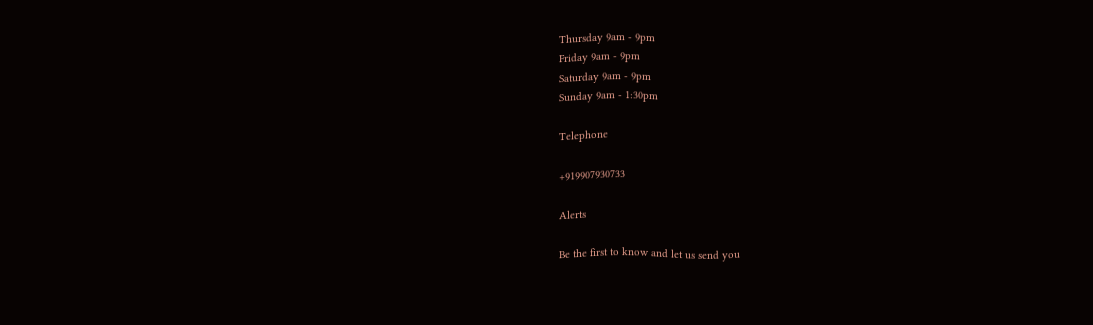Thursday 9am - 9pm
Friday 9am - 9pm
Saturday 9am - 9pm
Sunday 9am - 1:30pm

Telephone

+919907930733

Alerts

Be the first to know and let us send you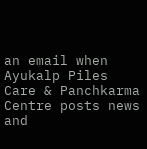an email when Ayukalp Piles Care & Panchkarma Centre posts news and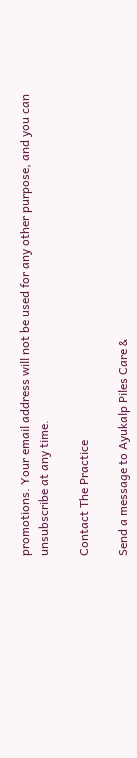promotions. Your email address will not be used for any other purpose, and you can unsubscribe at any time.

Contact The Practice

Send a message to Ayukalp Piles Care &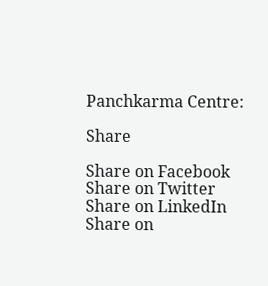Panchkarma Centre:

Share

Share on Facebook Share on Twitter Share on LinkedIn
Share on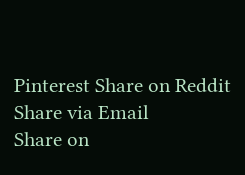Pinterest Share on Reddit Share via Email
Share on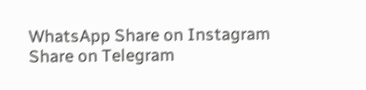WhatsApp Share on Instagram Share on Telegram